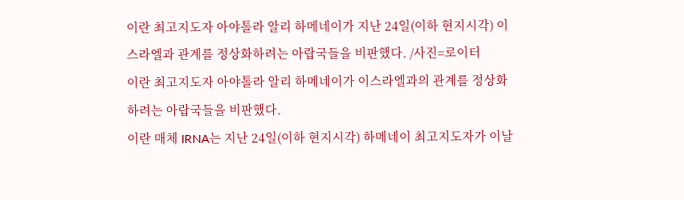이란 최고지도자 아야톨라 알리 하메네이가 지난 24일(이하 현지시각) 이스라엘과 관계를 정상화하려는 아랍국들을 비판했다. /사진=로이터
이란 최고지도자 아야톨라 알리 하메네이가 이스라엘과의 관계를 정상화하려는 아랍국들을 비판했다.
이란 매체 IRNA는 지난 24일(이하 현지시각) 하메네이 최고지도자가 이날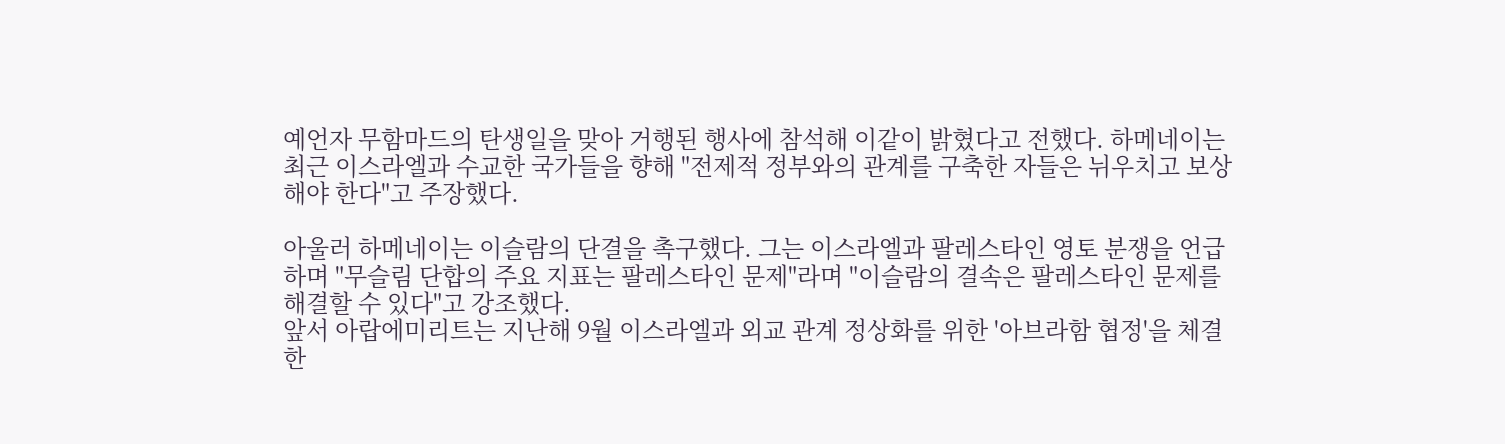예언자 무함마드의 탄생일을 맞아 거행된 행사에 참석해 이같이 밝혔다고 전했다. 하메네이는 최근 이스라엘과 수교한 국가들을 향해 "전제적 정부와의 관계를 구축한 자들은 뉘우치고 보상해야 한다"고 주장했다.

아울러 하메네이는 이슬람의 단결을 촉구했다. 그는 이스라엘과 팔레스타인 영토 분쟁을 언급하며 "무슬림 단합의 주요 지표는 팔레스타인 문제"라며 "이슬람의 결속은 팔레스타인 문제를 해결할 수 있다"고 강조했다.
앞서 아랍에미리트는 지난해 9월 이스라엘과 외교 관계 정상화를 위한 '아브라함 협정'을 체결한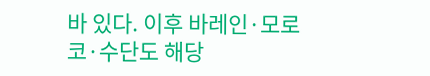바 있다. 이후 바레인·모로코·수단도 해당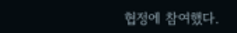협정에 참여했다.